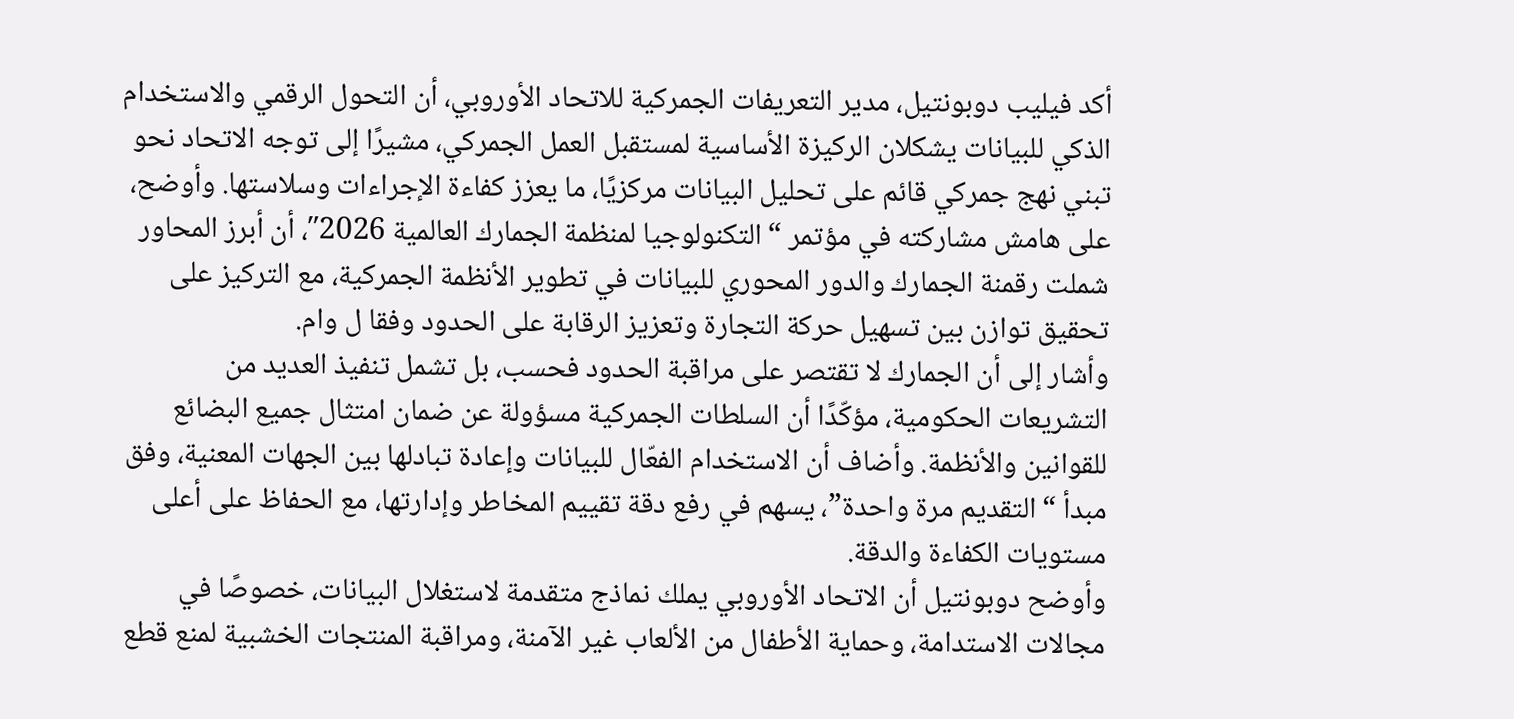أكد فيليب دوبونتيل، مدير التعريفات الجمركية للاتحاد الأوروبي، أن التحول الرقمي والاستخدام الذكي للبيانات يشكلان الركيزة الأساسية لمستقبل العمل الجمركي، مشيرًا إلى توجه الاتحاد نحو تبني نهج جمركي قائم على تحليل البيانات مركزيًا، ما يعزز كفاءة الإجراءات وسلاستها. وأوضح، على هامش مشاركته في مؤتمر “التكنولوجيا لمنظمة الجمارك العالمية 2026″، أن أبرز المحاور شملت رقمنة الجمارك والدور المحوري للبيانات في تطوير الأنظمة الجمركية، مع التركيز على تحقيق توازن بين تسهيل حركة التجارة وتعزيز الرقابة على الحدود وفقا ل وام.
وأشار إلى أن الجمارك لا تقتصر على مراقبة الحدود فحسب، بل تشمل تنفيذ العديد من التشريعات الحكومية، مؤكّدًا أن السلطات الجمركية مسؤولة عن ضمان امتثال جميع البضائع للقوانين والأنظمة. وأضاف أن الاستخدام الفعّال للبيانات وإعادة تبادلها بين الجهات المعنية، وفق مبدأ “التقديم مرة واحدة”، يسهم في رفع دقة تقييم المخاطر وإدارتها، مع الحفاظ على أعلى مستويات الكفاءة والدقة.
وأوضح دوبونتيل أن الاتحاد الأوروبي يملك نماذج متقدمة لاستغلال البيانات، خصوصًا في مجالات الاستدامة، وحماية الأطفال من الألعاب غير الآمنة، ومراقبة المنتجات الخشبية لمنع قطع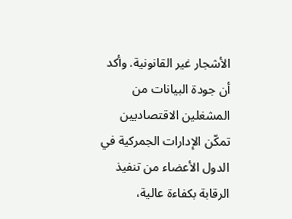الأشجار غير القانونية. وأكد أن جودة البيانات من المشغلين الاقتصاديين تمكّن الإدارات الجمركية في الدول الأعضاء من تنفيذ الرقابة بكفاءة عالية،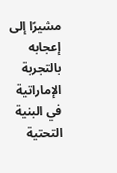مشيرًا إلى إعجابه بالتجربة الإماراتية في البنية التحتية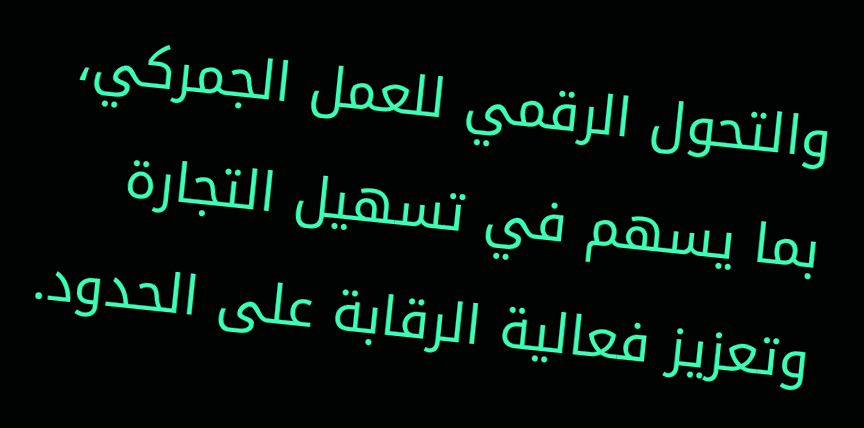والتحول الرقمي للعمل الجمركي، بما يسهم في تسهيل التجارة وتعزيز فعالية الرقابة على الحدود.